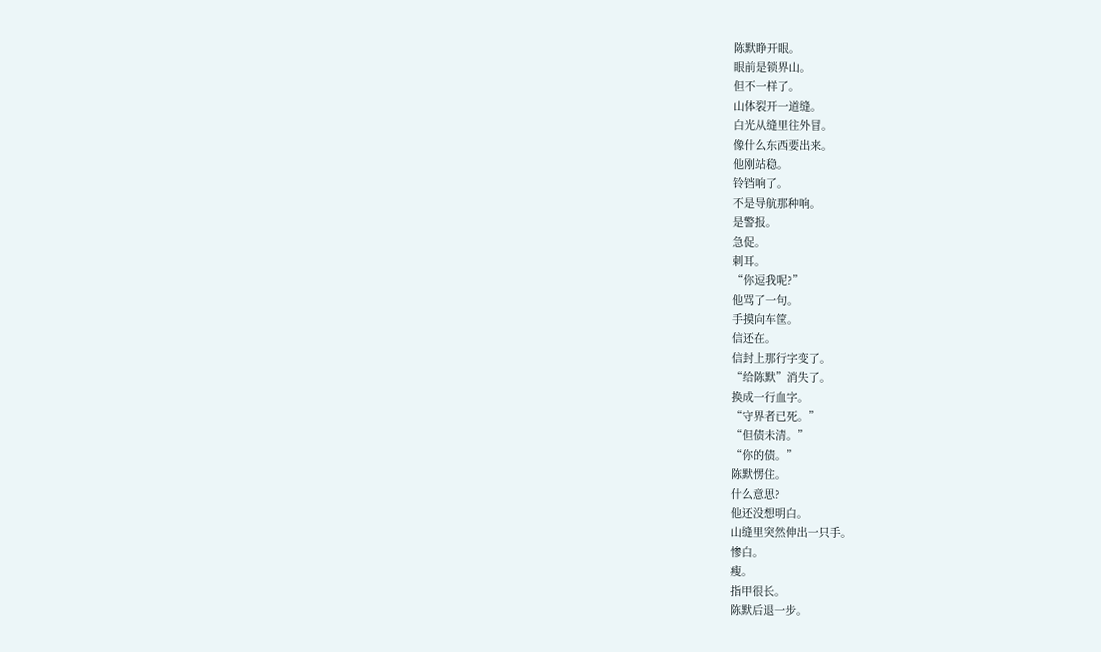陈默睁开眼。
眼前是锁界山。
但不一样了。
山体裂开一道缝。
白光从缝里往外冒。
像什么东西要出来。
他刚站稳。
铃铛响了。
不是导航那种响。
是警报。
急促。
刺耳。
“你逗我呢?”
他骂了一句。
手摸向车筐。
信还在。
信封上那行字变了。
“给陈默”消失了。
换成一行血字。
“守界者已死。”
“但债未清。”
“你的债。”
陈默愣住。
什么意思?
他还没想明白。
山缝里突然伸出一只手。
惨白。
瘦。
指甲很长。
陈默后退一步。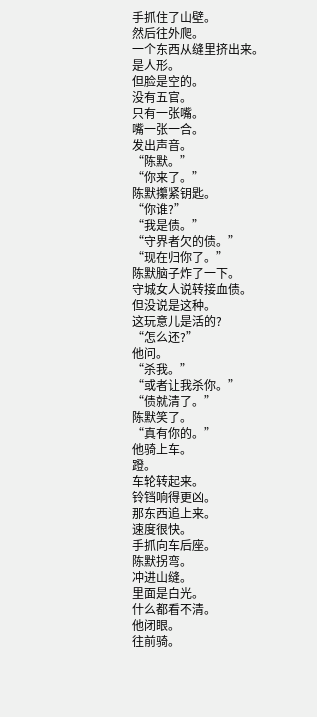手抓住了山壁。
然后往外爬。
一个东西从缝里挤出来。
是人形。
但脸是空的。
没有五官。
只有一张嘴。
嘴一张一合。
发出声音。
“陈默。”
“你来了。”
陈默攥紧钥匙。
“你谁?”
“我是债。”
“守界者欠的债。”
“现在归你了。”
陈默脑子炸了一下。
守城女人说转接血债。
但没说是这种。
这玩意儿是活的?
“怎么还?”
他问。
“杀我。”
“或者让我杀你。”
“债就清了。”
陈默笑了。
“真有你的。”
他骑上车。
蹬。
车轮转起来。
铃铛响得更凶。
那东西追上来。
速度很快。
手抓向车后座。
陈默拐弯。
冲进山缝。
里面是白光。
什么都看不清。
他闭眼。
往前骑。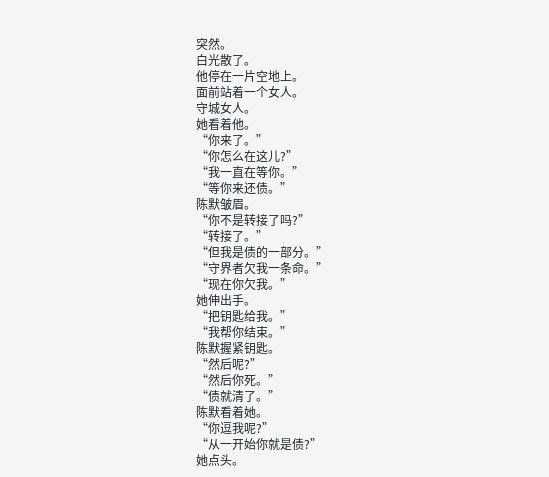突然。
白光散了。
他停在一片空地上。
面前站着一个女人。
守城女人。
她看着他。
“你来了。”
“你怎么在这儿?”
“我一直在等你。”
“等你来还债。”
陈默皱眉。
“你不是转接了吗?”
“转接了。”
“但我是债的一部分。”
“守界者欠我一条命。”
“现在你欠我。”
她伸出手。
“把钥匙给我。”
“我帮你结束。”
陈默握紧钥匙。
“然后呢?”
“然后你死。”
“债就清了。”
陈默看着她。
“你逗我呢?”
“从一开始你就是债?”
她点头。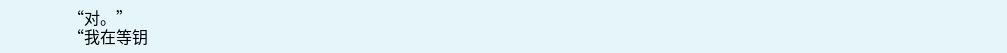“对。”
“我在等钥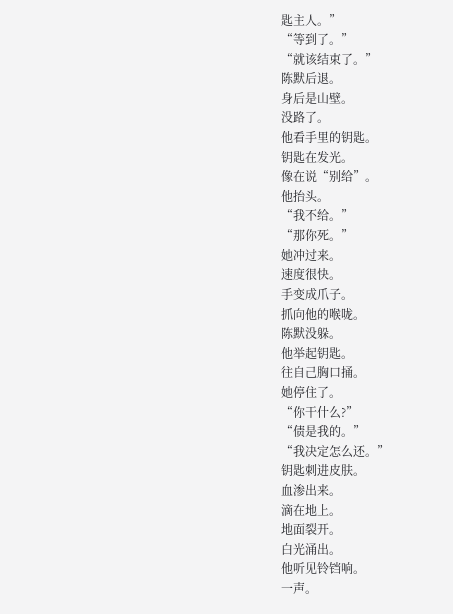匙主人。”
“等到了。”
“就该结束了。”
陈默后退。
身后是山壁。
没路了。
他看手里的钥匙。
钥匙在发光。
像在说“别给”。
他抬头。
“我不给。”
“那你死。”
她冲过来。
速度很快。
手变成爪子。
抓向他的喉咙。
陈默没躲。
他举起钥匙。
往自己胸口捅。
她停住了。
“你干什么?”
“债是我的。”
“我决定怎么还。”
钥匙刺进皮肤。
血渗出来。
滴在地上。
地面裂开。
白光涌出。
他听见铃铛响。
一声。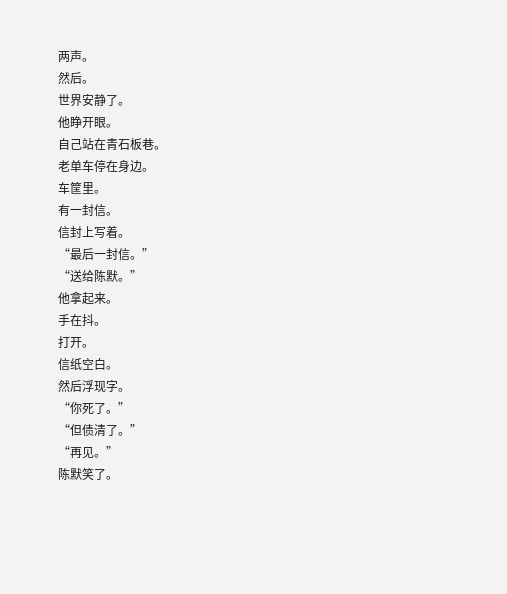两声。
然后。
世界安静了。
他睁开眼。
自己站在青石板巷。
老单车停在身边。
车筐里。
有一封信。
信封上写着。
“最后一封信。”
“送给陈默。”
他拿起来。
手在抖。
打开。
信纸空白。
然后浮现字。
“你死了。”
“但债清了。”
“再见。”
陈默笑了。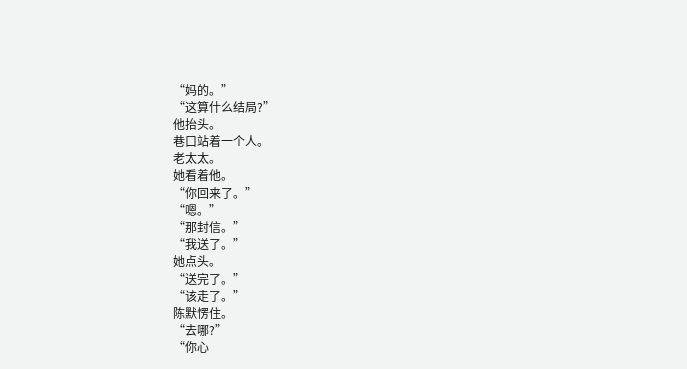“妈的。”
“这算什么结局?”
他抬头。
巷口站着一个人。
老太太。
她看着他。
“你回来了。”
“嗯。”
“那封信。”
“我送了。”
她点头。
“送完了。”
“该走了。”
陈默愣住。
“去哪?”
“你心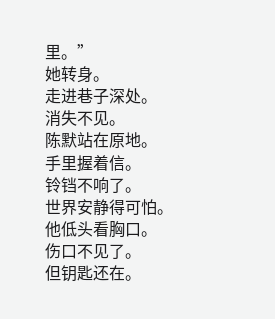里。”
她转身。
走进巷子深处。
消失不见。
陈默站在原地。
手里握着信。
铃铛不响了。
世界安静得可怕。
他低头看胸口。
伤口不见了。
但钥匙还在。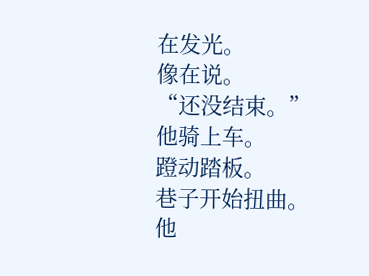在发光。
像在说。
“还没结束。”
他骑上车。
蹬动踏板。
巷子开始扭曲。
他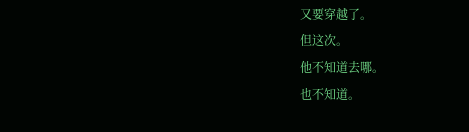又要穿越了。
但这次。
他不知道去哪。
也不知道。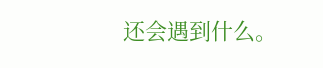还会遇到什么。